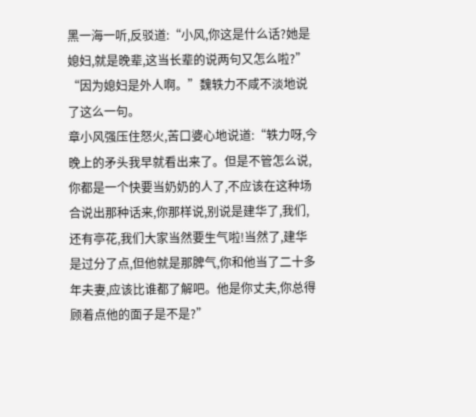黑一海一听,反驳道:“小风,你这是什么话?她是媳妇,就是晚辈,这当长辈的说两句又怎么啦?”
“因为媳妇是外人啊。”魏轶力不咸不淡地说了这么一句。
章小风强压住怒火,苦口婆心地说道:“轶力呀,今晚上的矛头我早就看出来了。但是不管怎么说,你都是一个快要当奶奶的人了,不应该在这种场合说出那种话来,你那样说,别说是建华了,我们,还有亭花,我们大家当然要生气啦!当然了,建华是过分了点,但他就是那脾气,你和他当了二十多年夫妻,应该比谁都了解吧。他是你丈夫,你总得顾着点他的面子是不是?”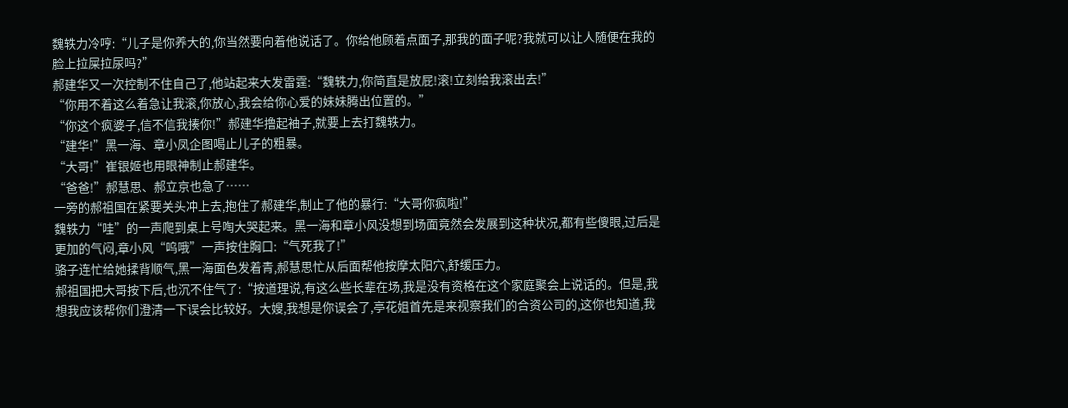魏轶力冷哼:“儿子是你养大的,你当然要向着他说话了。你给他顾着点面子,那我的面子呢?我就可以让人随便在我的脸上拉屎拉尿吗?”
郝建华又一次控制不住自己了,他站起来大发雷霆:“魏轶力,你简直是放屁!滚!立刻给我滚出去!”
“你用不着这么着急让我滚,你放心,我会给你心爱的妹妹腾出位置的。”
“你这个疯婆子,信不信我揍你!”郝建华撸起袖子,就要上去打魏轶力。
“建华!”黑一海、章小凤企图喝止儿子的粗暴。
“大哥!”崔银姬也用眼神制止郝建华。
“爸爸!”郝慧思、郝立京也急了……
一旁的郝祖国在紧要关头冲上去,抱住了郝建华,制止了他的暴行:“大哥你疯啦!”
魏轶力“哇”的一声爬到桌上号啕大哭起来。黑一海和章小风没想到场面竟然会发展到这种状况,都有些傻眼,过后是更加的气闷,章小风“呜哦”一声按住胸口:“气死我了!”
骆子连忙给她揉背顺气,黑一海面色发着青,郝慧思忙从后面帮他按摩太阳穴,舒缓压力。
郝祖国把大哥按下后,也沉不住气了:“按道理说,有这么些长辈在场,我是没有资格在这个家庭聚会上说话的。但是,我想我应该帮你们澄清一下误会比较好。大嫂,我想是你误会了,亭花姐首先是来视察我们的合资公司的,这你也知道,我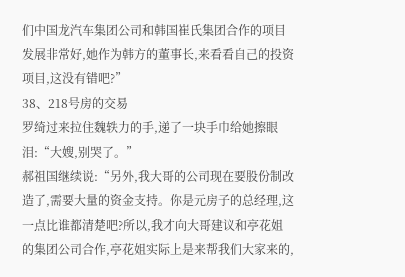们中国龙汽车集团公司和韩国崔氏集团合作的项目发展非常好,她作为韩方的董事长,来看看自己的投资项目,这没有错吧?”
38、218号房的交易
罗绮过来拉住魏轶力的手,递了一块手巾给她擦眼泪:“大嫂,别哭了。”
郝祖国继续说:“另外,我大哥的公司现在要股份制改造了,需要大量的资金支持。你是元房子的总经理,这一点比谁都清楚吧?所以,我才向大哥建议和亭花姐的集团公司合作,亭花姐实际上是来帮我们大家来的,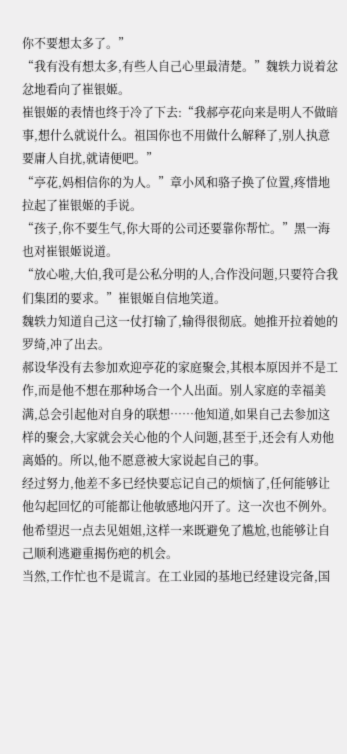你不要想太多了。”
“我有没有想太多,有些人自己心里最清楚。”魏轶力说着忿忿地看向了崔银姬。
崔银姬的表情也终于冷了下去:“我郝亭花向来是明人不做暗事,想什么就说什么。祖国你也不用做什么解释了,别人执意要庸人自扰,就请便吧。”
“亭花,妈相信你的为人。”章小风和骆子换了位置,疼惜地拉起了崔银姬的手说。
“孩子,你不要生气,你大哥的公司还要靠你帮忙。”黑一海也对崔银姬说道。
“放心啦,大伯,我可是公私分明的人,合作没问题,只要符合我们集团的要求。”崔银姬自信地笑道。
魏轶力知道自己这一仗打输了,输得很彻底。她推开拉着她的罗绮,冲了出去。
郝设华没有去参加欢迎亭花的家庭聚会,其根本原因并不是工作,而是他不想在那种场合一个人出面。别人家庭的幸福美满,总会引起他对自身的联想……他知道,如果自己去参加这样的聚会,大家就会关心他的个人问题,甚至于,还会有人劝他离婚的。所以,他不愿意被大家说起自己的事。
经过努力,他差不多已经快要忘记自己的烦恼了,任何能够让他勾起回忆的可能都让他敏感地闪开了。这一次也不例外。他希望迟一点去见姐姐,这样一来既避免了尴尬,也能够让自己顺利逃避重揭伤疤的机会。
当然,工作忙也不是谎言。在工业园的基地已经建设完备,国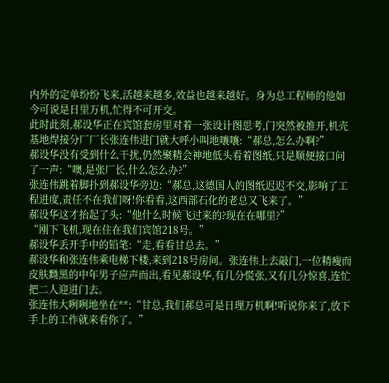内外的定单纷纷飞来,活越来越多,效益也越来越好。身为总工程师的他如今可说是日里万机,忙得不可开交。
此时此刻,郝设华正在宾馆套房里对着一张设计图思考,门突然被推开,机壳基地焊接分厂厂长张连伟进门就大呼小叫地嚷嚷:“郝总,怎么办啊?”
郝设华没有受到什么干扰,仍然聚精会神地低头看着图纸,只是顺便接口问了一声:“噢,是张厂长,什么怎么办?”
张连伟跳着脚扑到郝设华旁边:“郝总,这德国人的图纸迟迟不交,影响了工程进度,责任不在我们呀!你看看,这西部石化的老总又飞来了。”
郝设华这才抬起了头:“他什么时候飞过来的?现在在哪里?”
“刚下飞机,现在住在我们宾馆218号。”
郝设华丢开手中的铅笔:“走,看看甘总去。”
郝设华和张连伟乘电梯下楼,来到218号房间。张连伟上去敲门,一位精瘦而皮肤黝黑的中年男子应声而出,看见郝设华,有几分慌张,又有几分惊喜,连忙把二人迎进门去。
张连伟大咧咧地坐在**:“甘总,我们郝总可是日理万机啊!听说你来了,放下手上的工作就来看你了。”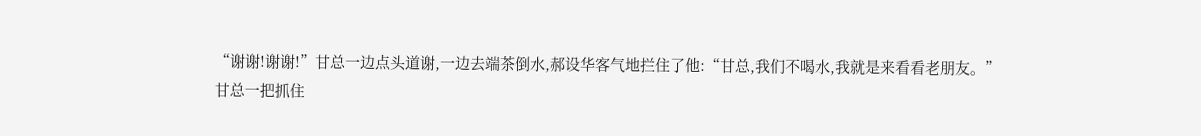“谢谢!谢谢!”甘总一边点头道谢,一边去端茶倒水,郝设华客气地拦住了他:“甘总,我们不喝水,我就是来看看老朋友。”
甘总一把抓住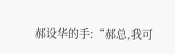郝设华的手:“郝总,我可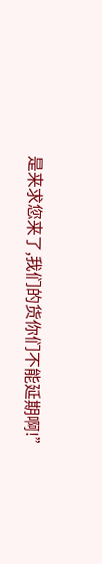是来求您来了,我们的货你们不能延期啊!”